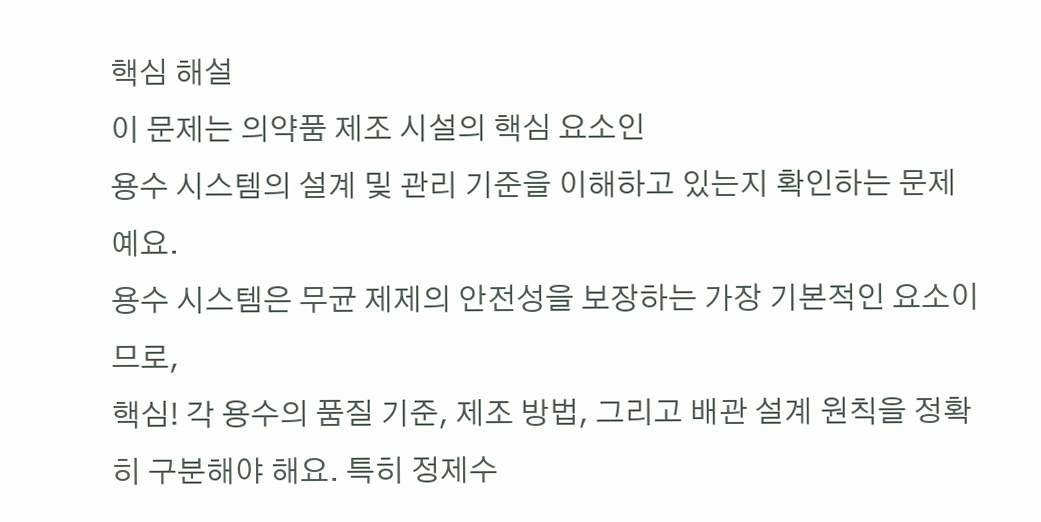핵심 해설
이 문제는 의약품 제조 시설의 핵심 요소인
용수 시스템의 설계 및 관리 기준을 이해하고 있는지 확인하는 문제예요.
용수 시스템은 무균 제제의 안전성을 보장하는 가장 기본적인 요소이므로,
핵심! 각 용수의 품질 기준, 제조 방법, 그리고 배관 설계 원칙을 정확히 구분해야 해요. 특히 정제수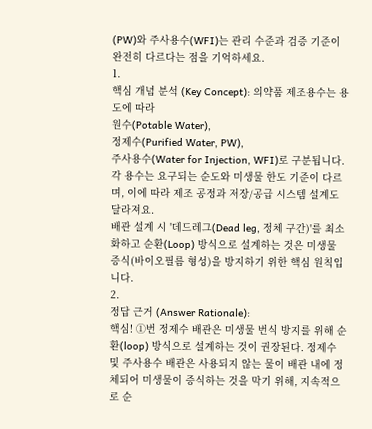(PW)와 주사용수(WFI)는 관리 수준과 검증 기준이 완전히 다르다는 점을 기억하세요.
1.
핵심 개념 분석 (Key Concept): 의약품 제조용수는 용도에 따라
원수(Potable Water),
정제수(Purified Water, PW),
주사용수(Water for Injection, WFI)로 구분됩니다. 각 용수는 요구되는 순도와 미생물 한도 기준이 다르며, 이에 따라 제조 공정과 저장/공급 시스템 설계도 달라져요.
배관 설계 시 '데드레그(Dead leg, 정체 구간)'를 최소화하고 순환(Loop) 방식으로 설계하는 것은 미생물 증식(바이오필름 형성)을 방지하기 위한 핵심 원칙입니다.
2.
정답 근거 (Answer Rationale):
핵심! ①번 정제수 배관은 미생물 번식 방지를 위해 순환(loop) 방식으로 설계하는 것이 권장된다. 정제수 및 주사용수 배관은 사용되지 않는 물이 배관 내에 정체되어 미생물이 증식하는 것을 막기 위해, 지속적으로 순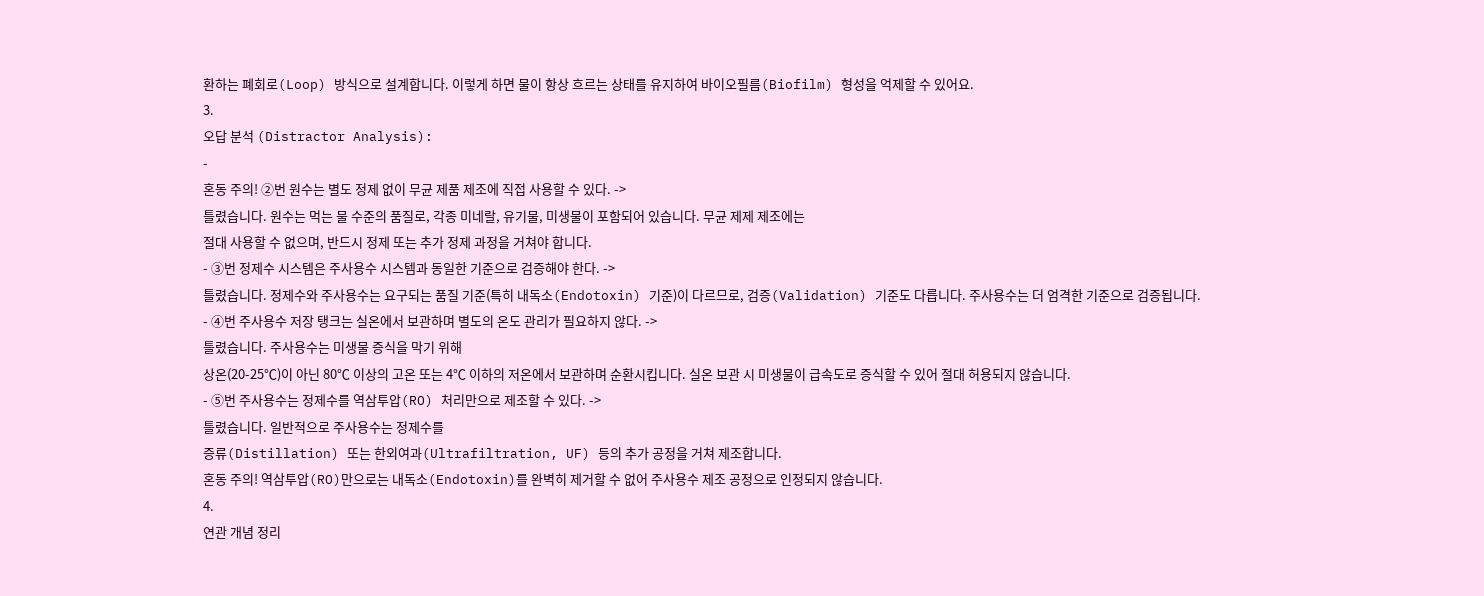환하는 폐회로(Loop) 방식으로 설계합니다. 이렇게 하면 물이 항상 흐르는 상태를 유지하여 바이오필름(Biofilm) 형성을 억제할 수 있어요.
3.
오답 분석 (Distractor Analysis):
-
혼동 주의! ②번 원수는 별도 정제 없이 무균 제품 제조에 직접 사용할 수 있다. ->
틀렸습니다. 원수는 먹는 물 수준의 품질로, 각종 미네랄, 유기물, 미생물이 포함되어 있습니다. 무균 제제 제조에는
절대 사용할 수 없으며, 반드시 정제 또는 추가 정제 과정을 거쳐야 합니다.
- ③번 정제수 시스템은 주사용수 시스템과 동일한 기준으로 검증해야 한다. ->
틀렸습니다. 정제수와 주사용수는 요구되는 품질 기준(특히 내독소(Endotoxin) 기준)이 다르므로, 검증(Validation) 기준도 다릅니다. 주사용수는 더 엄격한 기준으로 검증됩니다.
- ④번 주사용수 저장 탱크는 실온에서 보관하며 별도의 온도 관리가 필요하지 않다. ->
틀렸습니다. 주사용수는 미생물 증식을 막기 위해
상온(20-25℃)이 아닌 80℃ 이상의 고온 또는 4℃ 이하의 저온에서 보관하며 순환시킵니다. 실온 보관 시 미생물이 급속도로 증식할 수 있어 절대 허용되지 않습니다.
- ⑤번 주사용수는 정제수를 역삼투압(RO) 처리만으로 제조할 수 있다. ->
틀렸습니다. 일반적으로 주사용수는 정제수를
증류(Distillation) 또는 한외여과(Ultrafiltration, UF) 등의 추가 공정을 거쳐 제조합니다.
혼동 주의! 역삼투압(RO)만으로는 내독소(Endotoxin)를 완벽히 제거할 수 없어 주사용수 제조 공정으로 인정되지 않습니다.
4.
연관 개념 정리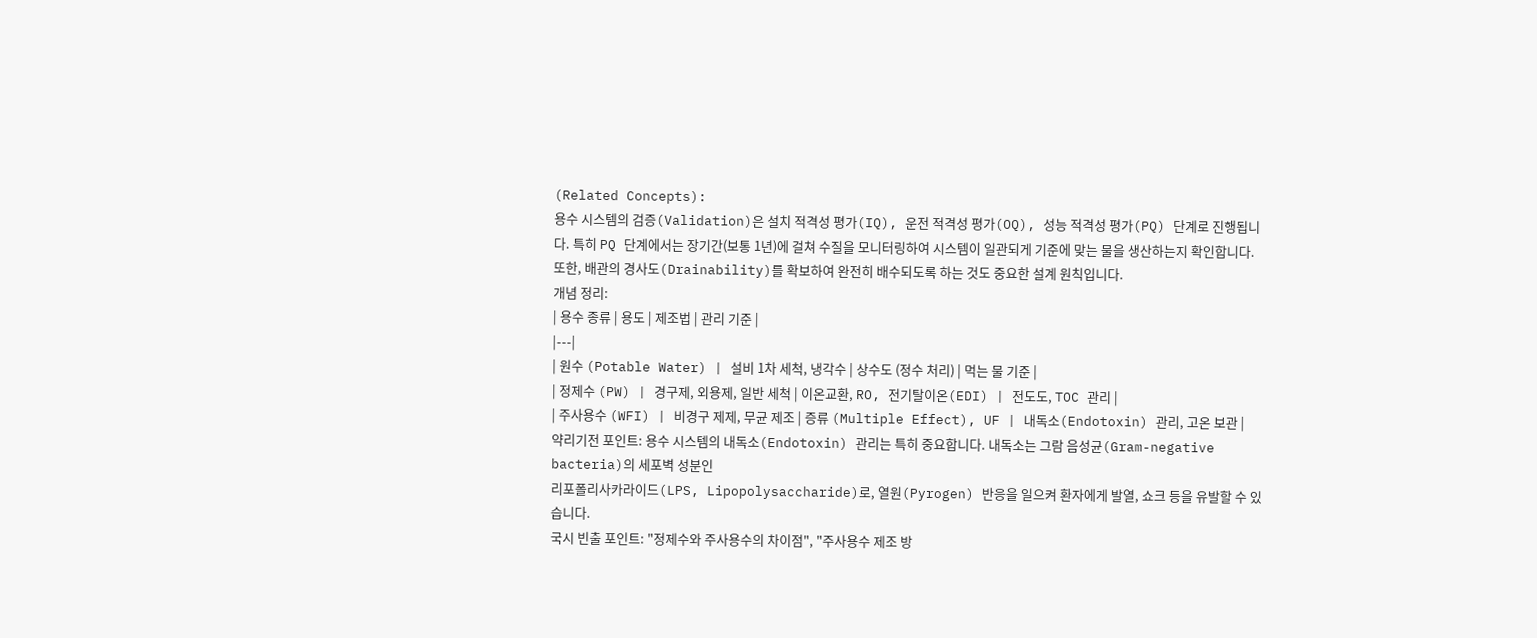(Related Concepts):
용수 시스템의 검증(Validation)은 설치 적격성 평가(IQ), 운전 적격성 평가(OQ), 성능 적격성 평가(PQ) 단계로 진행됩니다. 특히 PQ 단계에서는 장기간(보통 1년)에 걸쳐 수질을 모니터링하여 시스템이 일관되게 기준에 맞는 물을 생산하는지 확인합니다. 또한, 배관의 경사도(Drainability)를 확보하여 완전히 배수되도록 하는 것도 중요한 설계 원칙입니다.
개념 정리:
| 용수 종류 | 용도 | 제조법 | 관리 기준 |
|---|
| 원수 (Potable Water) | 설비 1차 세척, 냉각수 | 상수도 (정수 처리) | 먹는 물 기준 |
| 정제수 (PW) | 경구제, 외용제, 일반 세척 | 이온교환, RO, 전기탈이온(EDI) | 전도도, TOC 관리 |
| 주사용수 (WFI) | 비경구 제제, 무균 제조 | 증류 (Multiple Effect), UF | 내독소(Endotoxin) 관리, 고온 보관 |
약리기전 포인트: 용수 시스템의 내독소(Endotoxin) 관리는 특히 중요합니다. 내독소는 그람 음성균(Gram-negative bacteria)의 세포벽 성분인
리포폴리사카라이드(LPS, Lipopolysaccharide)로, 열원(Pyrogen) 반응을 일으켜 환자에게 발열, 쇼크 등을 유발할 수 있습니다.
국시 빈출 포인트: "정제수와 주사용수의 차이점", "주사용수 제조 방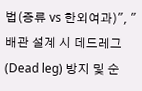법(증류 vs 한외여과)", "배관 설계 시 데드레그(Dead leg) 방지 및 순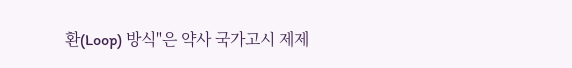환(Loop) 방식"은 약사 국가고시 제제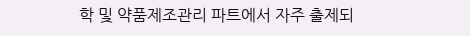학 및 약품제조관리 파트에서 자주 출제되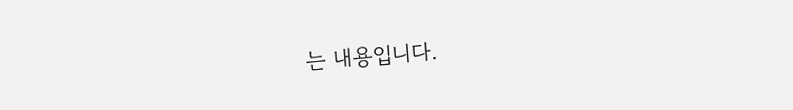는 내용입니다.